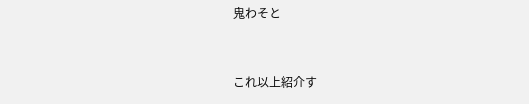鬼わそと


これ以上紹介す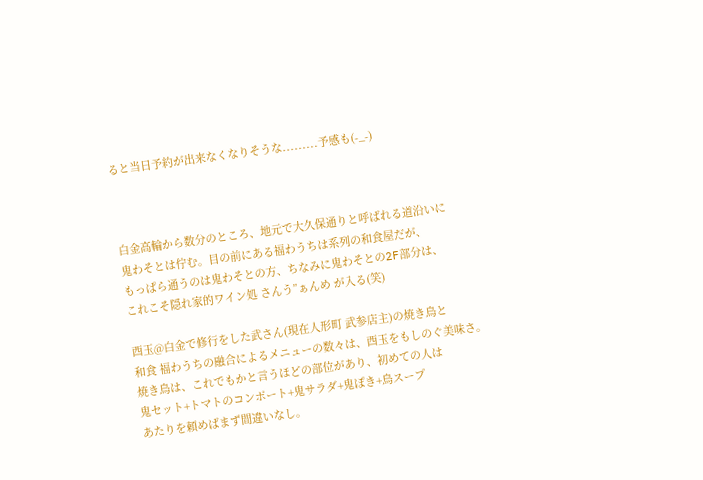ると当日予約が出来なくなりそうな.........予感も(-_-)



白金高輪から数分のところ、地元で大久保通りと呼ばれる道沿いに
鬼わそとは佇む。目の前にある福わうちは系列の和食屋だが、
もっぱら通うのは鬼わそとの方、ちなみに鬼わそとの2F部分は、
これこそ隠れ家的ワイン処 さんう”ぁんめ が入る(笑)

酉玉@白金で修行をした武さん(現在人形町 武参店主)の焼き鳥と
和食 福わうちの融合によるメニューの数々は、酉玉をもしのぐ美味さ。
焼き鳥は、これでもかと言うほどの部位があり、初めての人は
鬼セット+トマトのコンポート+鬼サラダ+鬼ぽき+鳥スープ
あたりを頼めばまず間違いなし。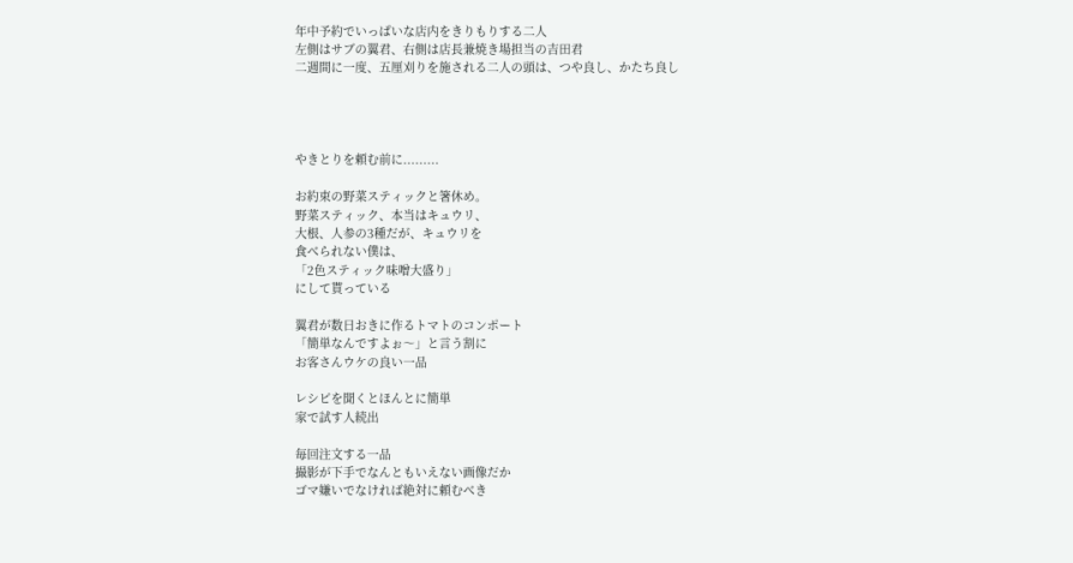年中予約でいっぱいな店内をきりもりする二人
左側はサブの翼君、右側は店長兼焼き場担当の吉田君
二週間に一度、五厘刈りを施される二人の頭は、つや良し、かたち良し




やきとりを頼む前に.........

お約束の野菜スティックと箸休め。
野菜スティック、本当はキュウリ、
大根、人参の3種だが、キュウリを
食べられない僕は、
「2色スティック味噌大盛り」
にして貰っている

翼君が数日おきに作るトマトのコンポート
「簡単なんですよぉ〜」と言う割に
お客さんウケの良い一品

レシピを聞くとほんとに簡単
家で試す人続出

毎回注文する一品
撮影が下手でなんともいえない画像だか
ゴマ嫌いでなければ絶対に頼むべき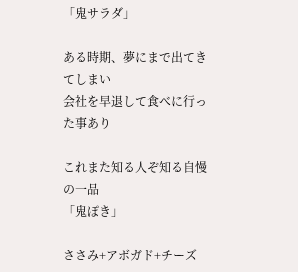「鬼サラダ」

ある時期、夢にまで出てきてしまい
会社を早退して食べに行った事あり

これまた知る人ぞ知る自慢の一品
「鬼ぽき」

ささみ+アボガド+チーズ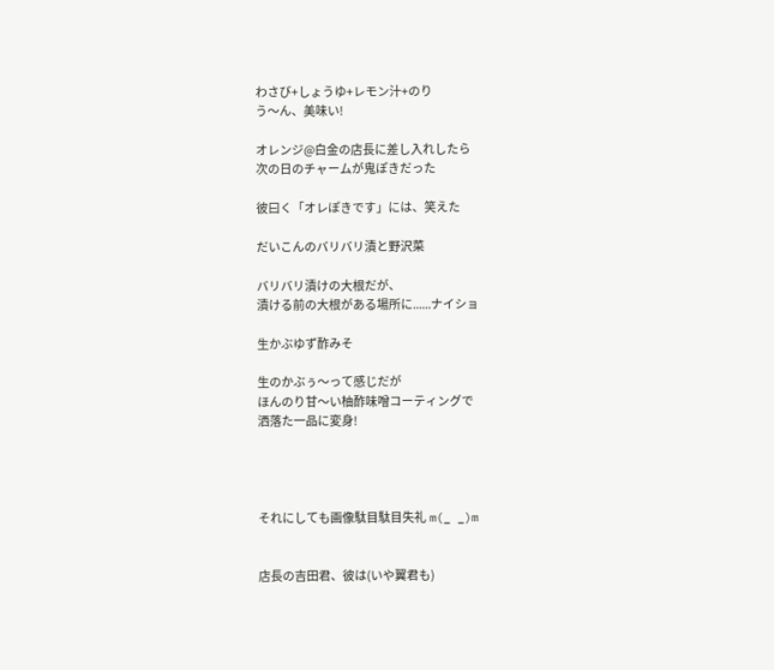わさび+しょうゆ+レモン汁+のり
う〜ん、美味い!

オレンジ@白金の店長に差し入れしたら
次の日のチャームが鬼ぽきだった

彼曰く「オレぽきです」には、笑えた

だいこんのバリバリ漬と野沢菜

バリバリ漬けの大根だが、
漬ける前の大根がある場所に......ナイショ

生かぶゆず酢みそ

生のかぶぅ〜って感じだが
ほんのり甘〜い柚酢味噌コーティングで
洒落た一品に変身!




それにしても画像駄目駄目失礼 m(_ _)m


店長の吉田君、彼は(いや翼君も)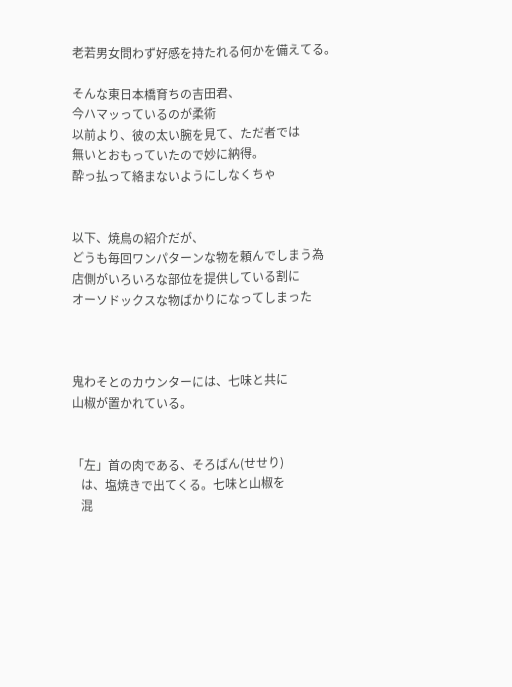老若男女問わず好感を持たれる何かを備えてる。

そんな東日本橋育ちの吉田君、
今ハマッっているのが柔術
以前より、彼の太い腕を見て、ただ者では
無いとおもっていたので妙に納得。
酔っ払って絡まないようにしなくちゃ


以下、焼鳥の紹介だが、
どうも毎回ワンパターンな物を頼んでしまう為
店側がいろいろな部位を提供している割に
オーソドックスな物ばかりになってしまった



鬼わそとのカウンターには、七味と共に
山椒が置かれている。


「左」首の肉である、そろばん(せせり)
   は、塩焼きで出てくる。七味と山椒を
   混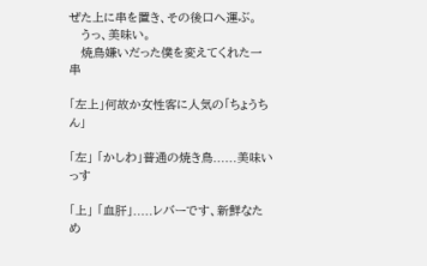ぜた上に串を置き、その後口へ運ぶ。
   うっ、美味い。
   焼鳥嫌いだった僕を変えてくれた一串

「左上」何故か女性客に人気の「ちょうちん」

「左」 「かしわ」普通の焼き鳥......美味いっす

「上」 「血肝」.....レバーです、新鮮なため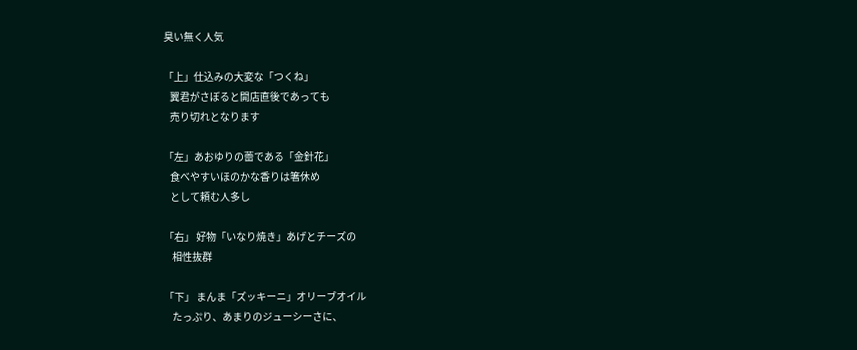臭い無く人気

「上」仕込みの大変な「つくね」
   翼君がさぼると開店直後であっても
   売り切れとなります

「左」あおゆりの蕾である「金針花」
   食べやすいほのかな香りは箸休め
   として頼む人多し

「右」 好物「いなり焼き」あげとチーズの
    相性抜群

「下」 まんま「ズッキーニ」オリーブオイル
    たっぷり、あまりのジューシーさに、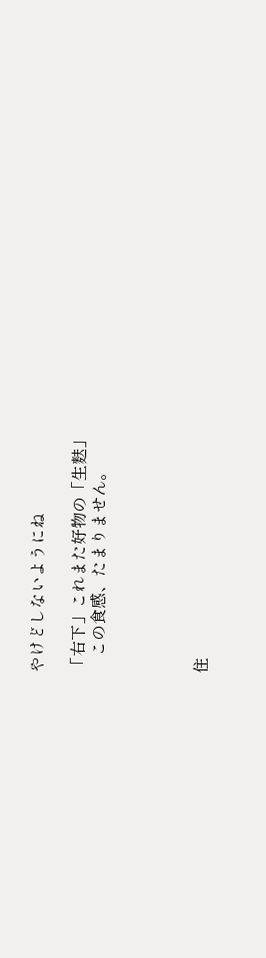やけどしないようにね

「右下」これまた好物の「生麩」
    この食感、たまりません。




住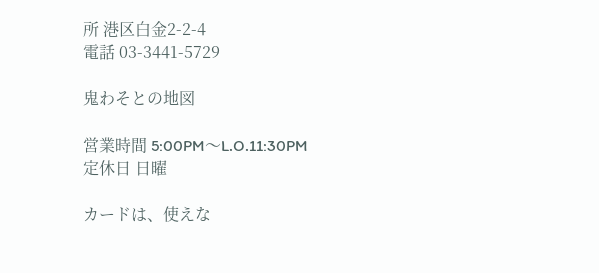所 港区白金2-2-4
電話 03-3441-5729

鬼わそとの地図

営業時間 5:00PM〜L.O.11:30PM
定休日 日曜

カードは、使えな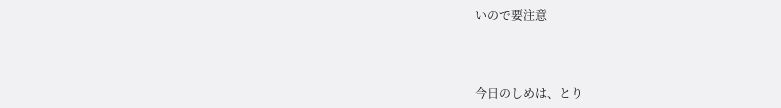いので要注意



今日のしめは、とり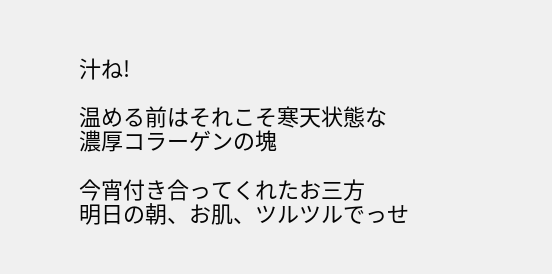汁ね!

温める前はそれこそ寒天状態な
濃厚コラーゲンの塊

今宵付き合ってくれたお三方
明日の朝、お肌、ツルツルでっせ